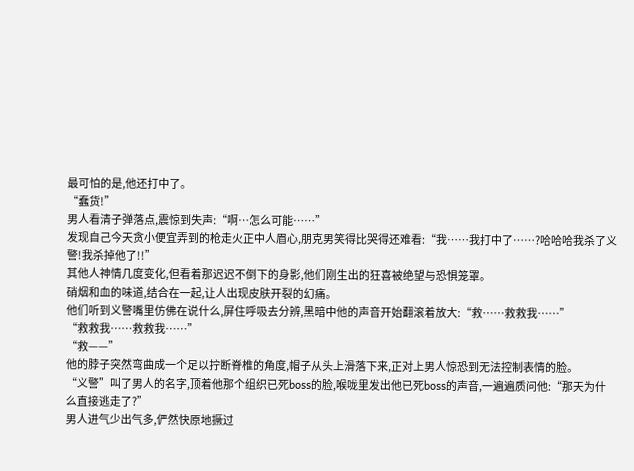最可怕的是,他还打中了。
“蠢货!”
男人看清子弹落点,震惊到失声:“啊…怎么可能……”
发现自己今天贪小便宜弄到的枪走火正中人眉心,朋克男笑得比哭得还难看:“我……我打中了……?哈哈哈我杀了义警!我杀掉他了!!”
其他人神情几度变化,但看着那迟迟不倒下的身影,他们刚生出的狂喜被绝望与恐惧笼罩。
硝烟和血的味道,结合在一起,让人出现皮肤开裂的幻痛。
他们听到义警嘴里仿佛在说什么,屏住呼吸去分辨,黑暗中他的声音开始翻滚着放大:“救……救救我……”
“救救我……救救我……”
“救——”
他的脖子突然弯曲成一个足以拧断脊椎的角度,帽子从头上滑落下来,正对上男人惊恐到无法控制表情的脸。
“义警”叫了男人的名字,顶着他那个组织已死boss的脸,喉咙里发出他已死boss的声音,一遍遍质问他:“那天为什么直接逃走了?”
男人进气少出气多,俨然快原地撅过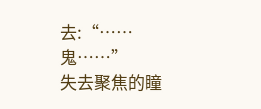去:“……鬼……”
失去聚焦的瞳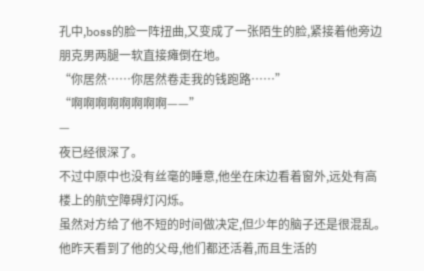孔中,boss的脸一阵扭曲,又变成了一张陌生的脸,紧接着他旁边朋克男两腿一软直接瘫倒在地。
“你居然……你居然卷走我的钱跑路……”
“啊啊啊啊啊啊啊啊——”
—
夜已经很深了。
不过中原中也没有丝毫的睡意,他坐在床边看着窗外,远处有高楼上的航空障碍灯闪烁。
虽然对方给了他不短的时间做决定,但少年的脑子还是很混乱。他昨天看到了他的父母,他们都还活着,而且生活的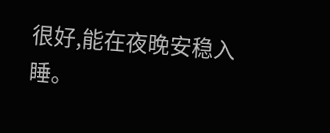很好,能在夜晚安稳入睡。